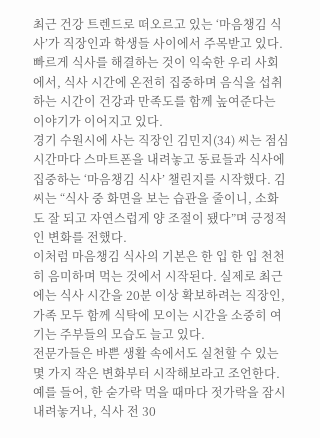최근 건강 트렌드로 떠오르고 있는 ‘마음챙김 식사’가 직장인과 학생들 사이에서 주목받고 있다. 빠르게 식사를 해결하는 것이 익숙한 우리 사회에서, 식사 시간에 온전히 집중하며 음식을 섭취하는 시간이 건강과 만족도를 함께 높여준다는 이야기가 이어지고 있다.
경기 수원시에 사는 직장인 김민지(34) 씨는 점심시간마다 스마트폰을 내려놓고 동료들과 식사에 집중하는 ‘마음챙김 식사’ 챌린지를 시작했다. 김 씨는 “식사 중 화면을 보는 습관을 줄이니, 소화도 잘 되고 자연스럽게 양 조절이 됐다”며 긍정적인 변화를 전했다.
이처럼 마음챙김 식사의 기본은 한 입 한 입 천천히 음미하며 먹는 것에서 시작된다. 실제로 최근에는 식사 시간을 20분 이상 확보하려는 직장인, 가족 모두 함께 식탁에 모이는 시간을 소중히 여기는 주부들의 모습도 늘고 있다.
전문가들은 바쁜 생활 속에서도 실천할 수 있는 몇 가지 작은 변화부터 시작해보라고 조언한다. 예를 들어, 한 숟가락 먹을 때마다 젓가락을 잠시 내려놓거나, 식사 전 30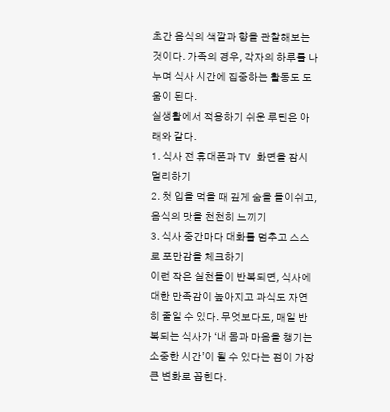초간 음식의 색깔과 향을 관찰해보는 것이다. 가족의 경우, 각자의 하루를 나누며 식사 시간에 집중하는 활동도 도움이 된다.
실생활에서 적용하기 쉬운 루틴은 아래와 같다.
1. 식사 전 휴대폰과 TV 화면을 잠시 멀리하기
2. 첫 입을 먹을 때 깊게 숨을 들이쉬고, 음식의 맛을 천천히 느끼기
3. 식사 중간마다 대화를 멈추고 스스로 포만감을 체크하기
이런 작은 실천들이 반복되면, 식사에 대한 만족감이 높아지고 과식도 자연히 줄일 수 있다. 무엇보다도, 매일 반복되는 식사가 ‘내 몸과 마음을 챙기는 소중한 시간’이 될 수 있다는 점이 가장 큰 변화로 꼽힌다.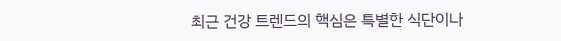최근 건강 트렌드의 핵심은 특별한 식단이나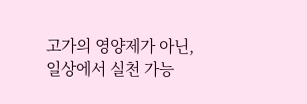고가의 영양제가 아닌, 일상에서 실천 가능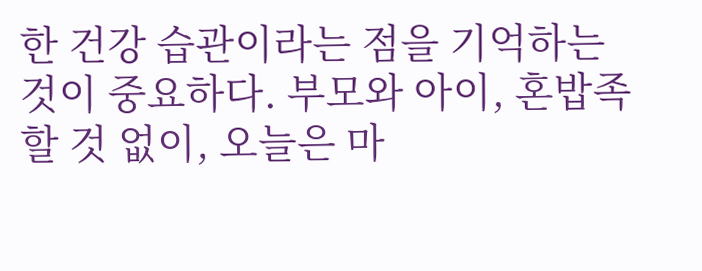한 건강 습관이라는 점을 기억하는 것이 중요하다. 부모와 아이, 혼밥족 할 것 없이, 오늘은 마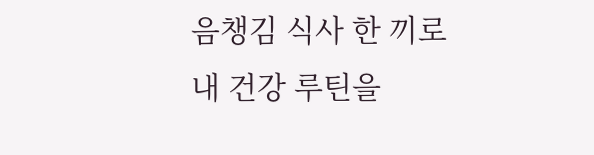음챙김 식사 한 끼로 내 건강 루틴을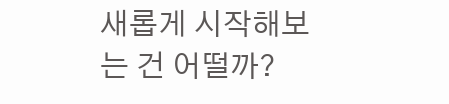새롭게 시작해보는 건 어떨까?